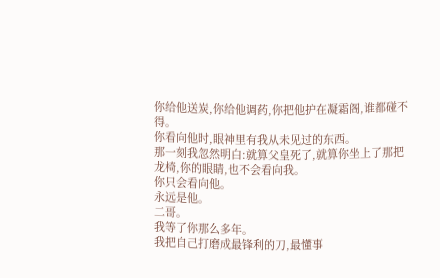你给他送炭,你给他调药,你把他护在凝霜阁,谁都碰不得。
你看向他时,眼神里有我从未见过的东西。
那一刻我忽然明白:就算父皇死了,就算你坐上了那把龙椅,你的眼睛,也不会看向我。
你只会看向他。
永远是他。
二哥。
我等了你那么多年。
我把自己打磨成最锋利的刀,最懂事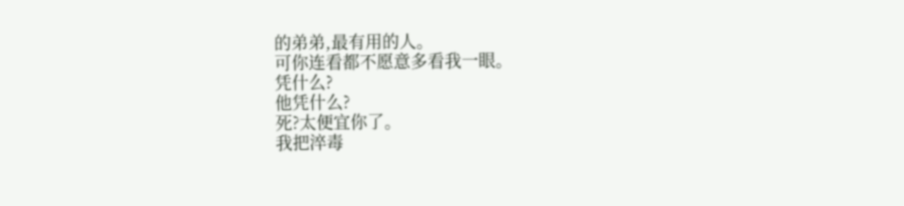的弟弟,最有用的人。
可你连看都不愿意多看我一眼。
凭什么?
他凭什么?
死?太便宜你了。
我把淬毒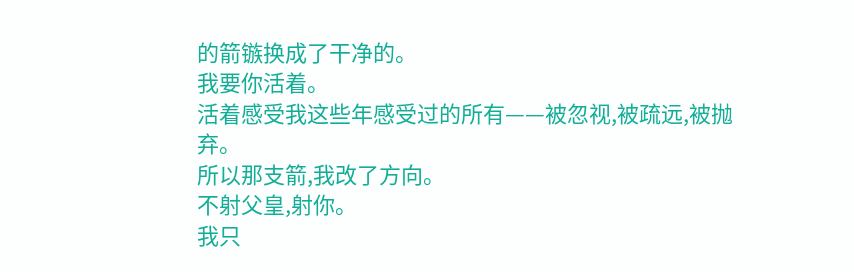的箭镞换成了干净的。
我要你活着。
活着感受我这些年感受过的所有——被忽视,被疏远,被抛弃。
所以那支箭,我改了方向。
不射父皇,射你。
我只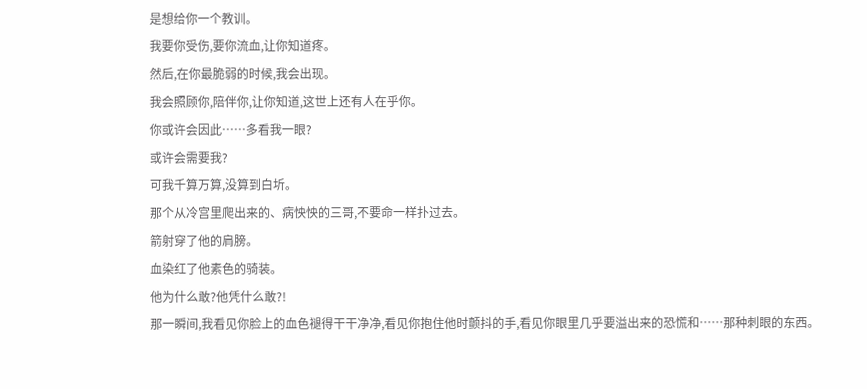是想给你一个教训。
我要你受伤,要你流血,让你知道疼。
然后,在你最脆弱的时候,我会出现。
我会照顾你,陪伴你,让你知道,这世上还有人在乎你。
你或许会因此……多看我一眼?
或许会需要我?
可我千算万算,没算到白圻。
那个从冷宫里爬出来的、病怏怏的三哥,不要命一样扑过去。
箭射穿了他的肩膀。
血染红了他素色的骑装。
他为什么敢?他凭什么敢?!
那一瞬间,我看见你脸上的血色褪得干干净净,看见你抱住他时颤抖的手,看见你眼里几乎要溢出来的恐慌和……那种刺眼的东西。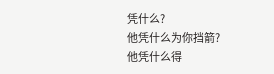凭什么?
他凭什么为你挡箭?
他凭什么得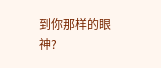到你那样的眼神?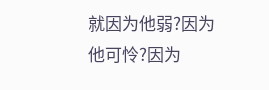就因为他弱?因为他可怜?因为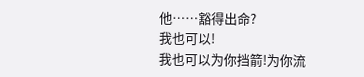他……豁得出命?
我也可以!
我也可以为你挡箭!为你流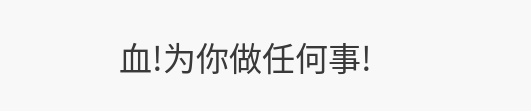血!为你做任何事!